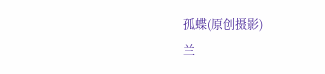孤蝶(原创摄影)
兰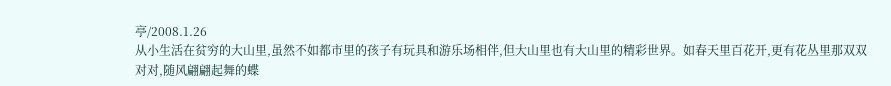亭/2008.1.26
从小生活在贫穷的大山里,虽然不如都市里的孩子有玩具和游乐场相伴,但大山里也有大山里的精彩世界。如春天里百花开,更有花丛里那双双对对,随风翩翩起舞的蝶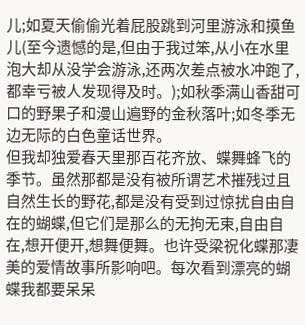儿;如夏天偷偷光着屁股跳到河里游泳和摸鱼儿(至今遗憾的是,但由于我过笨,从小在水里泡大却从没学会游泳,还两次差点被水冲跑了,都幸亏被人发现得及时。);如秋季满山香甜可口的野果子和漫山遍野的金秋落叶;如冬季无边无际的白色童话世界。
但我却独爱春天里那百花齐放、蝶舞蜂飞的季节。虽然那都是没有被所谓艺术摧残过且自然生长的野花,都是没有受到过惊扰自由自在的蝴蝶,但它们是那么的无拘无束,自由自在,想开便开,想舞便舞。也许受梁祝化蝶那凄美的爱情故事所影响吧。每次看到漂亮的蝴蝶我都要呆呆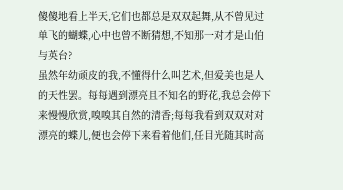傻傻地看上半天,它们也都总是双双起舞,从不曾见过单飞的蝴蝶,心中也曾不断猜想,不知那一对才是山伯与英台?
虽然年幼顽皮的我,不懂得什么叫艺术,但爱美也是人的天性罢。每每遇到漂亮且不知名的野花,我总会停下来慢慢欣赏,嗅嗅其自然的清香;每每我看到双双对对漂亮的蝶儿,便也会停下来看着他们,任目光随其时高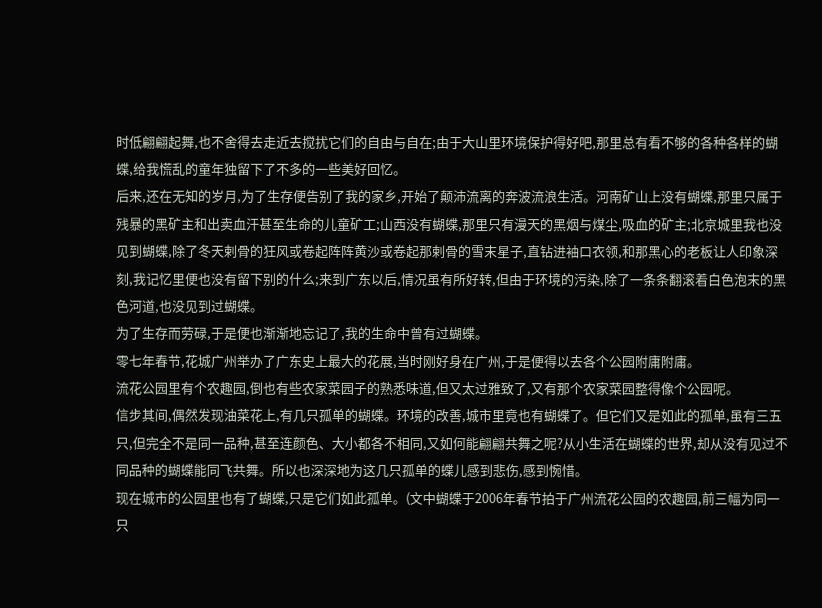时低翩翩起舞,也不舍得去走近去搅扰它们的自由与自在;由于大山里环境保护得好吧,那里总有看不够的各种各样的蝴蝶,给我慌乱的童年独留下了不多的一些美好回忆。
后来,还在无知的岁月,为了生存便告别了我的家乡,开始了颠沛流离的奔波流浪生活。河南矿山上没有蝴蝶,那里只属于残暴的黑矿主和出卖血汗甚至生命的儿童矿工;山西没有蝴蝶,那里只有漫天的黑烟与煤尘,吸血的矿主;北京城里我也没见到蝴蝶,除了冬天剌骨的狂风或卷起阵阵黄沙或卷起那剌骨的雪末星子,直钻进袖口衣领,和那黑心的老板让人印象深刻,我记忆里便也没有留下别的什么;来到广东以后,情况虽有所好转,但由于环境的污染,除了一条条翻滚着白色泡末的黑色河道,也没见到过蝴蝶。
为了生存而劳碌,于是便也渐渐地忘记了,我的生命中曾有过蝴蝶。
零七年春节,花城广州举办了广东史上最大的花展,当时刚好身在广州,于是便得以去各个公园附庸附庸。
流花公园里有个农趣园,倒也有些农家菜园子的熟悉味道,但又太过雅致了,又有那个农家菜园整得像个公园呢。
信步其间,偶然发现油菜花上,有几只孤单的蝴蝶。环境的改善,城市里竟也有蝴蝶了。但它们又是如此的孤单,虽有三五只,但完全不是同一品种,甚至连颜色、大小都各不相同,又如何能翩翩共舞之呢?从小生活在蝴蝶的世界,却从没有见过不同品种的蝴蝶能同飞共舞。所以也深深地为这几只孤单的蝶儿感到悲伤,感到惋惜。
现在城市的公园里也有了蝴蝶,只是它们如此孤单。(文中蝴蝶于2006年春节拍于广州流花公园的农趣园,前三幅为同一只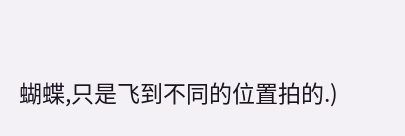蝴蝶,只是飞到不同的位置拍的.)